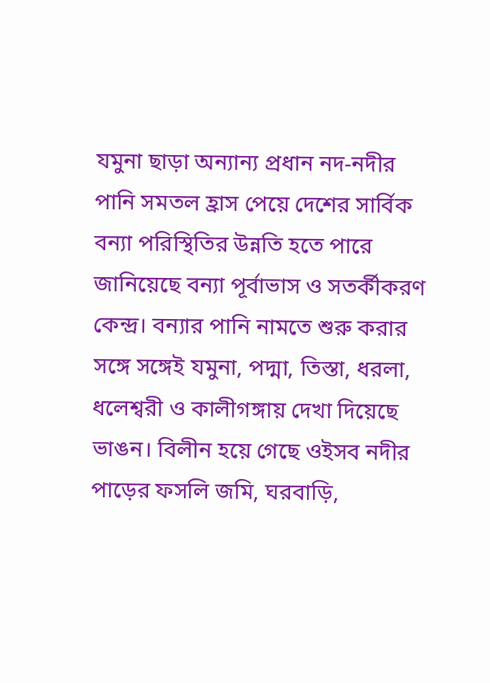যমুনা ছাড়া অন্যান্য প্রধান নদ-নদীর পানি সমতল হ্রাস পেয়ে দেশের সার্বিক বন্যা পরিস্থিতির উন্নতি হতে পারে জানিয়েছে বন্যা পূর্বাভাস ও সতর্কীকরণ কেন্দ্র। বন্যার পানি নামতে শুরু করার সঙ্গে সঙ্গেই যমুনা, পদ্মা, তিস্তা, ধরলা, ধলেশ্বরী ও কালীগঙ্গায় দেখা দিয়েছে ভাঙন। বিলীন হয়ে গেছে ওইসব নদীর পাড়ের ফসলি জমি, ঘরবাড়ি,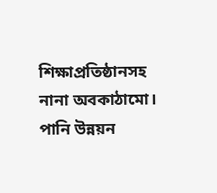শিক্ষাপ্রতিষ্ঠানসহ নানা অবকাঠামো। পানি উন্নয়ন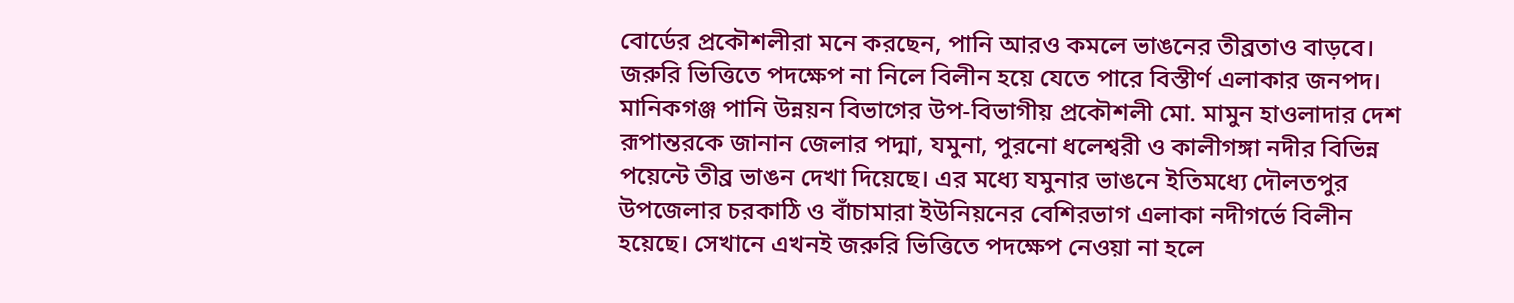বোর্ডের প্রকৌশলীরা মনে করছেন, পানি আরও কমলে ভাঙনের তীব্রতাও বাড়বে। জরুরি ভিত্তিতে পদক্ষেপ না নিলে বিলীন হয়ে যেতে পারে বিস্তীর্ণ এলাকার জনপদ।
মানিকগঞ্জ পানি উন্নয়ন বিভাগের উপ-বিভাগীয় প্রকৌশলী মো. মামুন হাওলাদার দেশ রূপান্তরকে জানান জেলার পদ্মা, যমুনা, পুরনো ধলেশ্বরী ও কালীগঙ্গা নদীর বিভিন্ন পয়েন্টে তীব্র ভাঙন দেখা দিয়েছে। এর মধ্যে যমুনার ভাঙনে ইতিমধ্যে দৌলতপুর উপজেলার চরকাঠি ও বাঁচামারা ইউনিয়নের বেশিরভাগ এলাকা নদীগর্ভে বিলীন হয়েছে। সেখানে এখনই জরুরি ভিত্তিতে পদক্ষেপ নেওয়া না হলে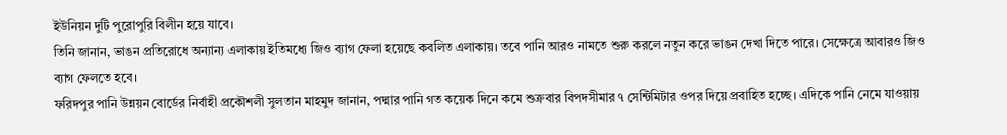ইউনিয়ন দুটি পুরোপুরি বিলীন হয়ে যাবে।
তিনি জানান, ভাঙন প্রতিরোধে অন্যান্য এলাকায় ইতিমধ্যে জিও ব্যাগ ফেলা হয়েছে কবলিত এলাকায়। তবে পানি আরও নামতে শুরু করলে নতুন করে ভাঙন দেখা দিতে পারে। সেক্ষেত্রে আবারও জিও ব্যাগ ফেলতে হবে।
ফরিদপুর পানি উন্নয়ন বোর্ডের নির্বাহী প্রকৌশলী সুলতান মাহমুদ জানান, পদ্মার পানি গত কয়েক দিনে কমে শুক্রবার বিপদসীমার ৭ সেন্টিমিটার ওপর দিয়ে প্রবাহিত হচ্ছে। এদিকে পানি নেমে যাওয়ায়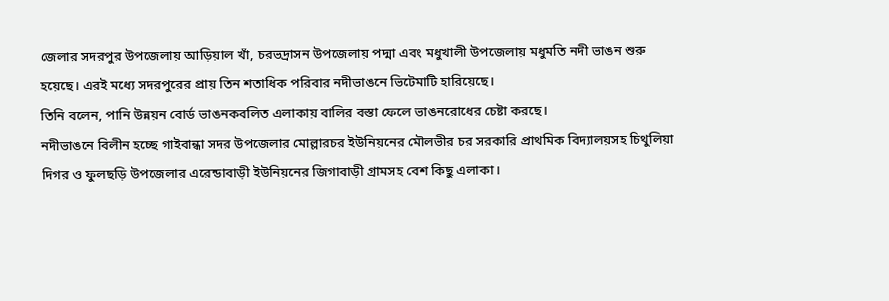জেলার সদরপুর উপজেলায় আড়িয়াল খাঁ, চরভদ্রাসন উপজেলায় পদ্মা এবং মধুখালী উপজেলায় মধুমতি নদী ভাঙন শুরু হয়েছে। এরই মধ্যে সদরপুরের প্রায় তিন শতাধিক পরিবার নদীভাঙনে ভিটেমাটি হারিয়েছে।
তিনি বলেন, পানি উন্নয়ন বোর্ড ভাঙনকবলিত এলাকায় বালির বস্তা ফেলে ভাঙনরোধের চেষ্টা করছে।
নদীভাঙনে বিলীন হচ্ছে গাইবান্ধা সদর উপজেলার মোল্লারচর ইউনিয়নের মৌলভীর চর সরকারি প্রাথমিক বিদ্যালয়সহ চিথুলিয়া দিগর ও ফুলছড়ি উপজেলার এরেন্ডাবাড়ী ইউনিয়নের জিগাবাড়ী গ্রামসহ বেশ কিছু এলাকা।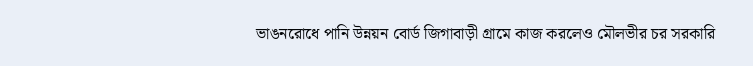ভাঙনরোধে পানি উন্নয়ন বোর্ড জিগাবাড়ী গ্রামে কাজ করলেও মৌলভীর চর সরকারি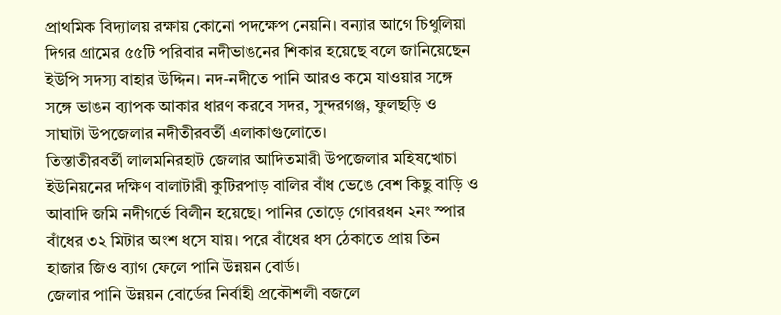প্রাথমিক বিদ্যালয় রক্ষায় কোনো পদক্ষেপ নেয়নি। বন্যার আগে চিথুলিয়া দিগর গ্রামের ৫৫টি পরিবার নদীভাঙনের শিকার হয়েছে বলে জানিয়েছেন ইউপি সদস্য বাহার উদ্দিন। নদ-নদীতে পানি আরও কমে যাওয়ার সঙ্গে সঙ্গে ভাঙন ব্যাপক আকার ধারণ করবে সদর, সুন্দরগঞ্জ, ফুলছড়ি ও সাঘাটা উপজেলার নদীতীরবর্তী এলাকাগুলোতে।
তিস্তাতীরবর্তী লালমনিরহাট জেলার আদিতমারী উপজেলার মহিষখোচা ইউনিয়নের দক্ষিণ বালাটারী কুটিরপাড় বালির বাঁধ ভেঙে বেশ কিছু বাড়ি ও আবাদি জমি নদীগর্ভে বিলীন হয়েছে। পানির তোড়ে গোবরধন ২নং স্পার বাঁধের ৩২ মিটার অংশ ধসে যায়। পরে বাঁধের ধস ঠেকাতে প্রায় তিন হাজার জিও ব্যাগ ফেলে পানি উন্নয়ন বোর্ড।
জেলার পানি উন্নয়ন বোর্ডের নির্বাহী প্রকৌশলী বজলে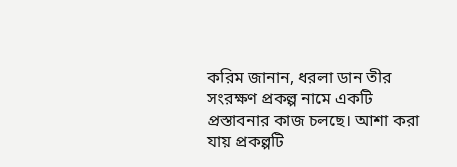করিম জানান, ধরলা ডান তীর সংরক্ষণ প্রকল্প নামে একটি প্রস্তাবনার কাজ চলছে। আশা করা যায় প্রকল্পটি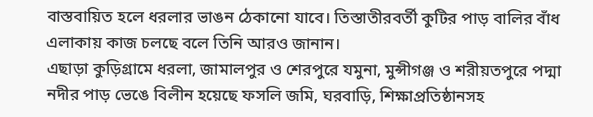বাস্তবায়িত হলে ধরলার ভাঙন ঠেকানো যাবে। তিস্তাতীরবর্তী কুটির পাড় বালির বাঁধ এলাকায় কাজ চলছে বলে তিনি আরও জানান।
এছাড়া কুড়িগ্রামে ধরলা, জামালপুর ও শেরপুরে যমুনা, মুন্সীগঞ্জ ও শরীয়তপুরে পদ্মা নদীর পাড় ভেঙে বিলীন হয়েছে ফসলি জমি, ঘরবাড়ি, শিক্ষাপ্রতিষ্ঠানসহ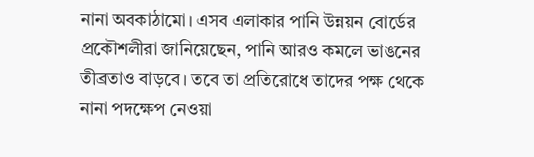নানা অবকাঠামো। এসব এলাকার পানি উন্নয়ন বোর্ডের প্রকৌশলীরা জানিয়েছেন, পানি আরও কমলে ভাঙনের তীব্রতাও বাড়বে। তবে তা প্রতিরোধে তাদের পক্ষ থেকে নানা পদক্ষেপ নেওয়া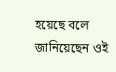হয়েছে বলে জানিয়েছেন ওই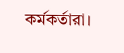কর্মকর্তারা।